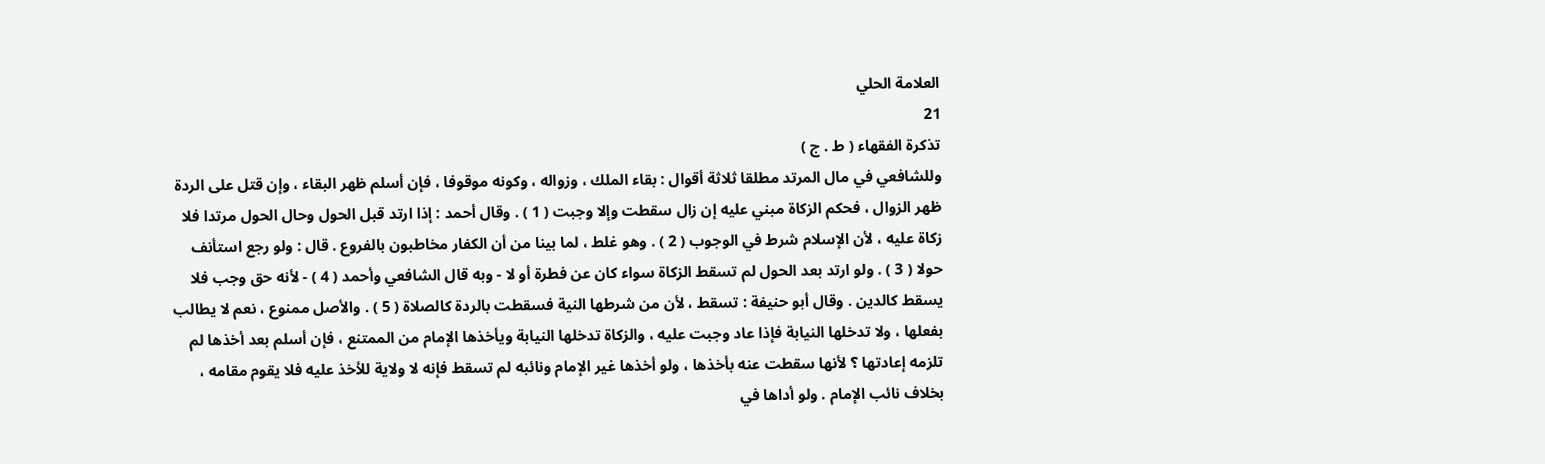العلامة الحلي
21
تذكرة الفقهاء ( ط . ج )
وللشافعي في مال المرتد مطلقا ثلاثة أقوال : بقاء الملك ، وزواله ، وكونه موقوفا ، فإن أسلم ظهر البقاء ، وإن قتل على الردة ظهر الزوال ، فحكم الزكاة مبني عليه إن زال سقطت وإلا وجبت ( 1 ) . وقال أحمد : إذا ارتد قبل الحول وحال الحول مرتدا فلا زكاة عليه ، لأن الإسلام شرط في الوجوب ( 2 ) . وهو غلط ، لما بينا من أن الكفار مخاطبون بالفروع . قال : ولو رجع استأنف حولا ( 3 ) . ولو ارتد بعد الحول لم تسقط الزكاة سواء كان عن فطرة أو لا - وبه قال الشافعي وأحمد ( 4 ) - لأنه حق وجب فلا يسقط كالدين . وقال أبو حنيفة : تسقط ، لأن من شرطها النية فسقطت بالردة كالصلاة ( 5 ) . والأصل ممنوع ، نعم لا يطالب بفعلها ، ولا تدخلها النيابة فإذا عاد وجبت عليه ، والزكاة تدخلها النيابة ويأخذها الإمام من الممتنع ، فإن أسلم بعد أخذها لم تلزمه إعادتها ؟ لأنها سقطت عنه بأخذها ، ولو أخذها غير الإمام ونائبه لم تسقط فإنه لا ولاية للأخذ عليه فلا يقوم مقامه ، بخلاف نائب الإمام . ولو أداها في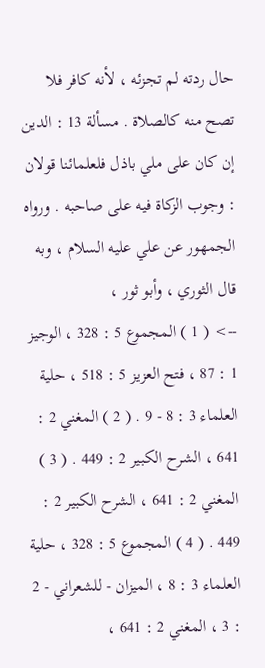حال ردته لم تجزئه ، لأنه كافر فلا تصح منه كالصلاة . مسألة 13 : الدين إن كان على ملي باذل فلعلمائنا قولان : وجوب الزكاة فيه على صاحبه . ورواه الجمهور عن علي عليه السلام ، وبه قال الثوري ، وأبو ثور ،
--> ( 1 ) المجموع 5 : 328 ، الوجيز 1 : 87 ، فتح العزيز 5 : 518 ، حلية العلماء 3 : 8 - 9 . ( 2 ) المغني 2 : 641 ، الشرح الكبير 2 : 449 . ( 3 ) المغني 2 : 641 ، الشرح الكبير 2 : 449 . ( 4 ) المجموع 5 : 328 ، حلية العلماء 3 : 8 ، الميزان - للشعراني - 2 : 3 ، المغني 2 : 641 ،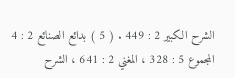الشرح الكبير 2 : 449 . ( 5 ) بدائع الصنائع 2 : 4 المجموع 5 : 328 ، المغني 2 : 641 ، الشرح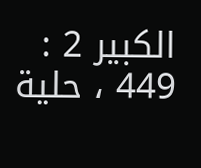الكبير 2 : 449 ، حلية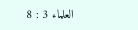العلماء 3 : 8